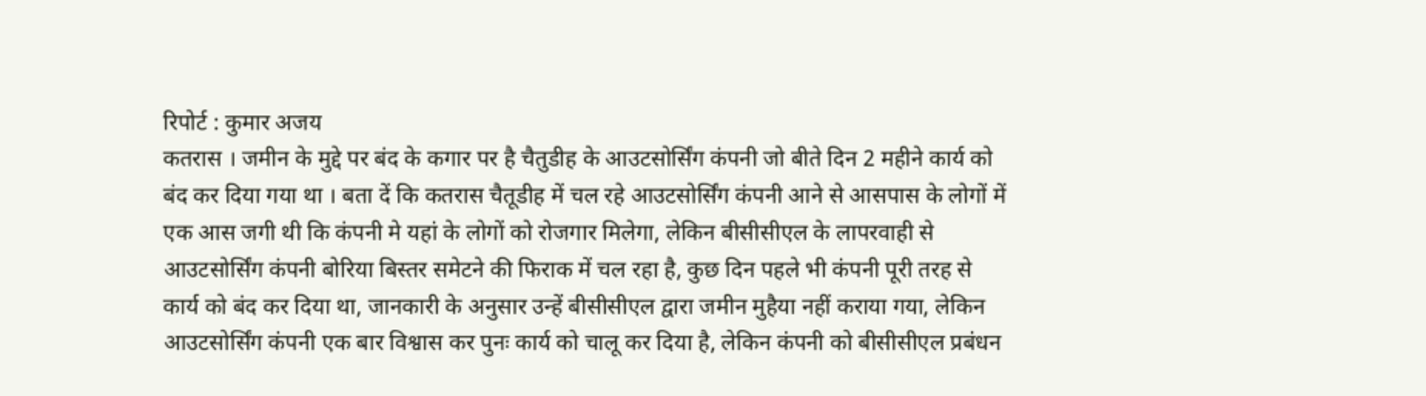रिपोर्ट : कुमार अजय
कतरास । जमीन के मुद्दे पर बंद के कगार पर है चैतुडीह के आउटसोर्सिंग कंपनी जो बीते दिन 2 महीने कार्य को बंद कर दिया गया था । बता दें कि कतरास चैतूडीह में चल रहे आउटसोर्सिंग कंपनी आने से आसपास के लोगों में एक आस जगी थी कि कंपनी मे यहां के लोगों को रोजगार मिलेगा, लेकिन बीसीसीएल के लापरवाही से आउटसोर्सिंग कंपनी बोरिया बिस्तर समेटने की फिराक में चल रहा है, कुछ दिन पहले भी कंपनी पूरी तरह से कार्य को बंद कर दिया था, जानकारी के अनुसार उन्हें बीसीसीएल द्वारा जमीन मुहैया नहीं कराया गया, लेकिन आउटसोर्सिंग कंपनी एक बार विश्वास कर पुनः कार्य को चालू कर दिया है, लेकिन कंपनी को बीसीसीएल प्रबंधन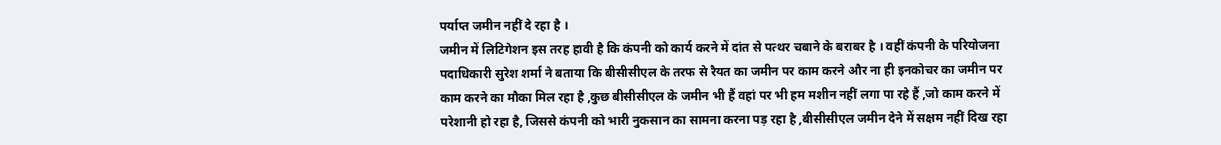पर्याप्त जमीन नहीं दे रहा है ।
जमीन में लिटिगेशन इस तरह हावी है कि कंपनी को कार्य करने में दांत से पत्थर चबाने के बराबर है । वहीं कंपनी के परियोजना पदाधिकारी सुरेश शर्मा ने बताया कि बीसीसीएल के तरफ से रैयत का जमीन पर काम करने और ना ही इनकोचर का जमीन पर काम करने का मौका मिल रहा है ,कुछ बीसीसीएल के जमीन भी हैं वहां पर भी हम मशीन नहीं लगा पा रहे हैं ,जो काम करने में परेशानी हो रहा है, जिससे कंपनी को भारी नुकसान का सामना करना पड़ रहा है ,बीसीसीएल जमीन देने में सक्षम नहीं दिख रहा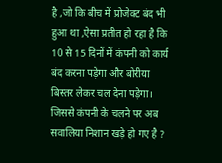है ,जो कि बीच में प्रोजेक्ट बंद भी हुआ था ,ऐसा प्रतीत हो रहा है कि 10 से 15 दिनों में कंपनी को कार्य बंद करना पड़ेगा और बोरीया बिस्तर लेकर चल देना पड़ेगा। जिससे कंपनी के चलने पर अब सवालिया निशान खड़े हो गए है ?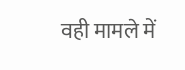वही मामले में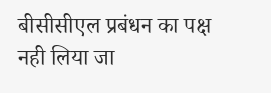बीसीसीएल प्रबंधन का पक्ष नही लिया जा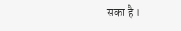सका है ।